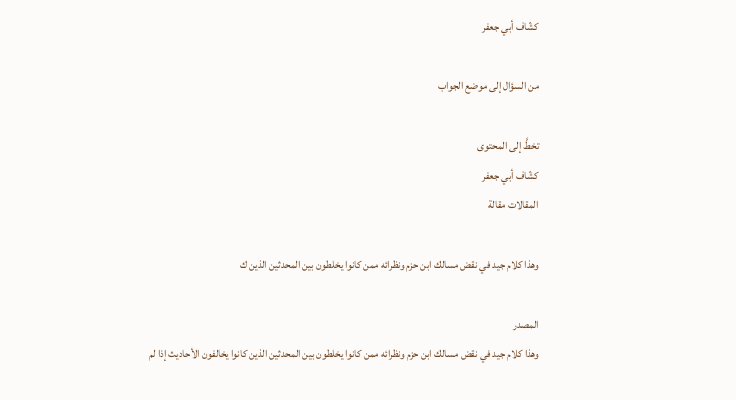كشّاف أبي جعفر

من السؤال إلى موضع الجواب

تخطَّ إلى المحتوى
كشّاف أبي جعفر
المقالات مقالة

وهذا كلام جيد في نقض مسالك ابن حزم ونظرائه ممن كانوا يخلطون بين المحدثين الذين ك

المصدر
وهذا كلام جيد في نقض مسالك ابن حزم ونظرائه ممن كانوا يخلطون بين المحدثين الذين كانوا يخالفون الأحاديث إذا لم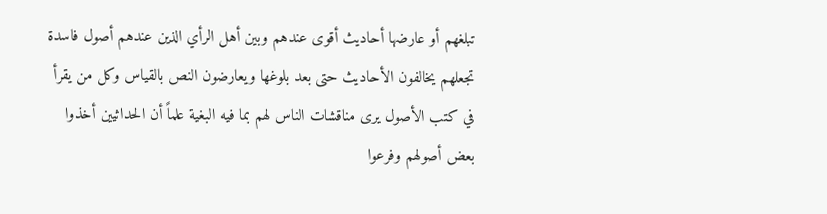تبلغهم أو عارضها أحاديث أقوى عندهم وبين أهل الرأي الذين عندهم أصول فاسدة تجعلهم يخالفون الأحاديث حتى بعد بلوغها ويعارضون النص بالقياس وكل من يقرأ في كتب الأصول يرى مناقشات الناس لهم بما فيه البغية علماً أن الحداثيين أخذوا بعض أصولهم وفرعوا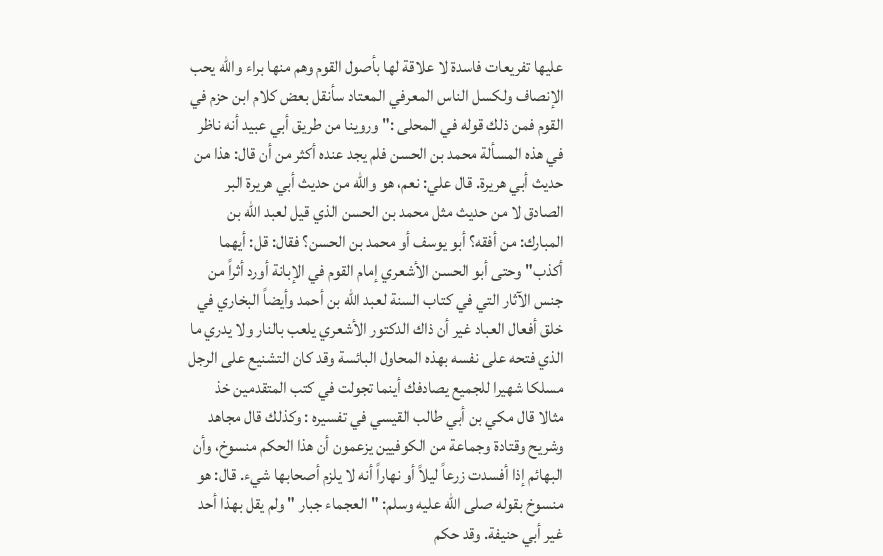عليها تفريعات فاسدة لا علاقة لها بأصول القوم وهم منها براء والله يحب الإنصاف ولكسل الناس المعرفي المعتاد سأنقل بعض كلام ابن حزم في القوم فمن ذلك قوله في المحلى :" وروينا من طريق أبي عبيد أنه ناظر في هذه المسألة محمد بن الحسن فلم يجد عنده أكثر من أن قال: هذا من حديث أبي هريرة. قال علي: نعم، هو والله من حديث أبي هريرة البر الصادق لا من حديث مثل محمد بن الحسن الذي قيل لعبد الله بن المبارك: من أفقه؟ أبو يوسف أو محمد بن الحسن؟ فقال: قل: أيهما أكذب" وحتى أبو الحسن الأشعري إمام القوم في الإبانة أورد أثراً من جنس الآثار التي في كتاب السنة لعبد الله بن أحمد وأيضاً البخاري في خلق أفعال العباد غير أن ذاك الدكتور الأشعري يلعب بالنار ولا يدري ما الذي فتحه على نفسه بهذه المحاول البائسة وقد كان التشنيع على الرجل مسلكا شهيرا للجميع يصادفك أينما تجولت في كتب المتقدمين خذ مثالا قال مكي بن أبي طالب القيسي في تفسيره : وكذلك قال مجاهد وشريح وقتادة وجماعة من الكوفيين يزعمون أن هذا الحكم منسوخ، وأن البهائم إذا أفسدت زرعاً ليلاً أو نهاراً أنه لا يلزم أصحابها شيء. قال: هو منسوخ بقوله صلى الله عليه وسلم: " العجماء جبار " ولم يقل بهذا أحد غير أبي حنيفة. وقد حكم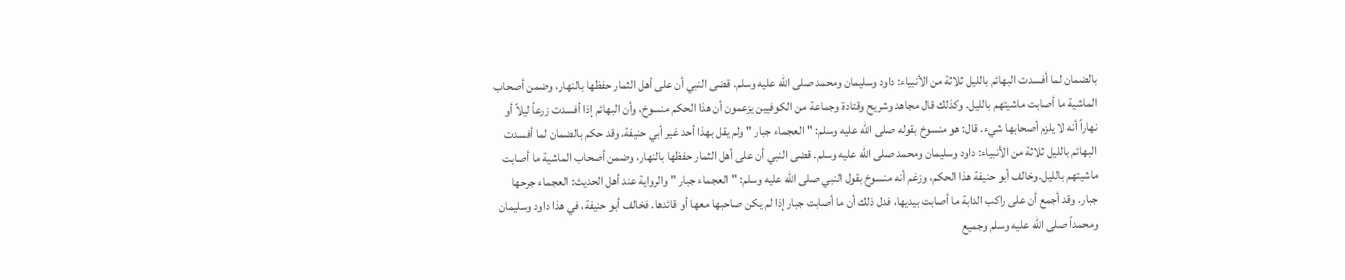بالضمان لما أفسدت البهائم بالليل ثلاثة من الأنبياء: داود وسليمان ومحمد صلى الله عليه وسلم. قضى النبي أن على أهل الثمار حفظها بالنهار، وضمن أصحاب الماشية ما أصابت ماشيتهم بالليل. وكذلك قال مجاهد وشريح وقتادة وجماعة من الكوفيين يزعمون أن هذا الحكم منسوخ، وأن البهائم إذا أفسدت زرعاً ليلاً أو نهاراً أنه لا يلزم أصحابها شيء. قال: هو منسوخ بقوله صلى الله عليه وسلم: " العجماء جبار " ولم يقل بهذا أحد غير أبي حنيفة. وقد حكم بالضمان لما أفسدت البهائم بالليل ثلاثة من الأنبياء: داود وسليمان ومحمد صلى الله عليه وسلم. قضى النبي أن على أهل الثمار حفظها بالنهار، وضمن أصحاب الماشية ما أصابت ماشيتهم بالليل.وخالف أبو حنيفة هذا الحكم، وزغم أنه منسوخ بقول النبي صلى الله عليه وسلم: " العجماء جبار " والرواية عند أهل الحديث: العجماء جرحها جبار. وقد أجمع أن على راكب الدابة ما أصابت بيديها، فدل ذلك أن ما أصابت جبار إذا لم يكن صاحبها معها أو قائدها. فخالف أبو حنيفة، في هذا داود وسليمان ومحمداً صلى الله عليه وسلم وجميع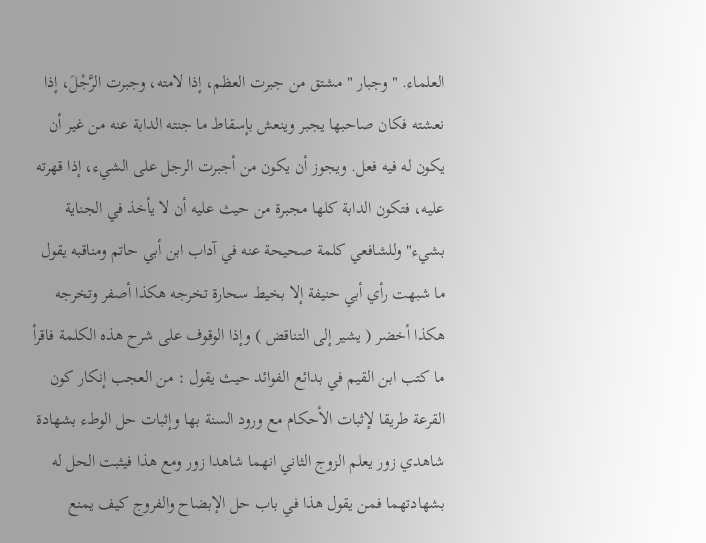العلماء. " وجبار " مشتق من جبرت العظم، إذا لامته، وجبرت الرَّجْلَ، إذا نعشته فكان صاحبها يجبر وينعش بإسقاط ما جنته الدابة عنه من غير أن يكون له فيه فعل. ويجوز أن يكون من أجبرت الرجل على الشيء، إذا قهرته عليه، فتكون الدابة كلها مجبرة من حيث عليه أن لا يأخذ في الجناية بشيء" وللشافعي كلمة صحيحة عنه في آداب ابن أبي حاتم ومناقبه يقول ما شبهت رأي أبي حنيفة إلا بخيط سحارة تخرجه هكذا أصفر وتخرجه هكذا أخضر ( يشير إلى التناقض ) وإذا الوقوف على شرح هذه الكلمة فاقرأ ما كتب ابن القيم في بدائع الفوائد حيث يقول : من العجب إنكار كون القرعة طريقا لإثبات الأحكام مع ورود السنة بها وإثبات حل الوطء بشهادة شاهدي زور يعلم الزوج الثاني انهما شاهدا زور ومع هذا فيثبت الحل له بشهادتهما فمن يقول هذا في باب حل الإبضاح والفروج كيف يمنع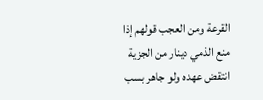القرعة ومن العجب قولهم إذا منع الذمي دينار من الجزية انتقض عهده ولو جاهر بسب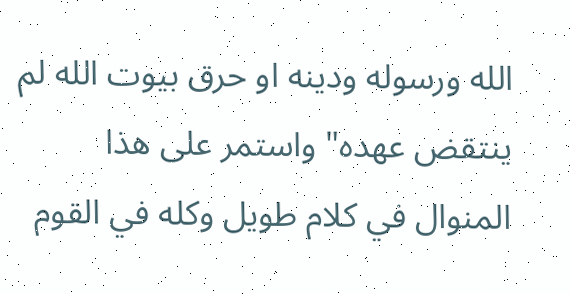الله ورسوله ودينه او حرق بيوت الله لم ينتقض عهده" واستمر على هذا المنوال في كلام طويل وكله في القوم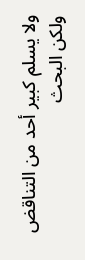ولا يسلم كبير أحد من التناقض ولكن البحث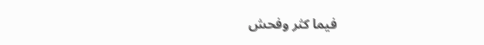فيما كثر وفحش